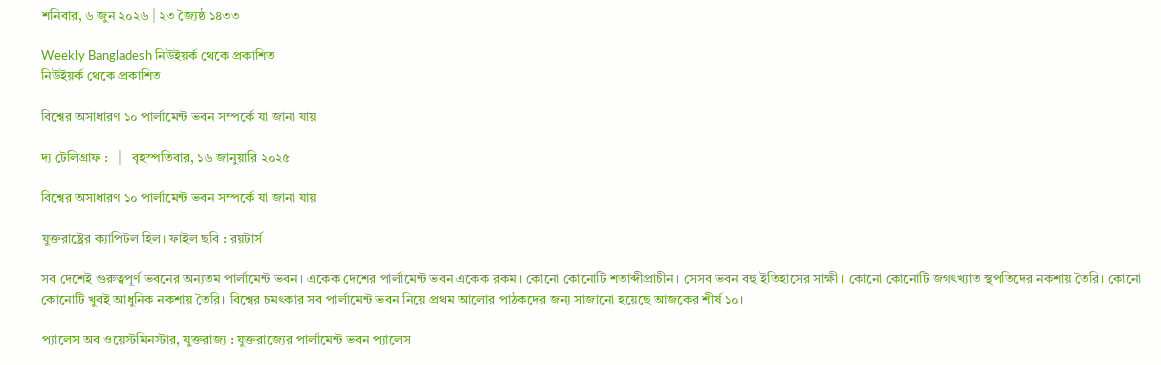শনিবার, ৬ জুন ২০২৬ | ২৩ জ্যৈষ্ঠ ১৪৩৩

Weekly Bangladesh নিউইয়র্ক থেকে প্রকাশিত
নিউইয়র্ক থেকে প্রকাশিত

বিশ্বের অসাধারণ ১০ পার্লামেন্ট ভবন সম্পর্কে যা জানা যায়

দ্য টেলিগ্রাফ :   |   বৃহস্পতিবার, ১৬ জানুয়ারি ২০২৫

বিশ্বের অসাধারণ ১০ পার্লামেন্ট ভবন সম্পর্কে যা জানা যায়

যুক্তরাষ্ট্রের ক্যাপিটল হিল। ফাইল ছবি : রয়টার্স

সব দেশেই গুরুত্বপূর্ণ ভবনের অন্যতম পার্লামেন্ট ভবন। একেক দেশের পার্লামেন্ট ভবন একেক রকম। কোনো কোনোটি শতাব্দীপ্রাচীন। সেসব ভবন বহু ইতিহাসের সাক্ষী। কোনো কোনোটি জগৎখ্যাত স্থপতিদের নকশায় তৈরি। কোনো কোনোটি খুবই আধুনিক নকশায় তৈরি। বিশ্বের চমৎকার সব পার্লামেন্ট ভবন নিয়ে প্রথম আলোর পাঠকদের জন্য সাজানো হয়েছে আজকের শীর্ষ ১০।

প্যালেস অব ওয়েস্টমিনস্টার, যুক্তরাজ্য : যুক্তরাজ্যের পার্লামেন্ট ভবন প্যালেস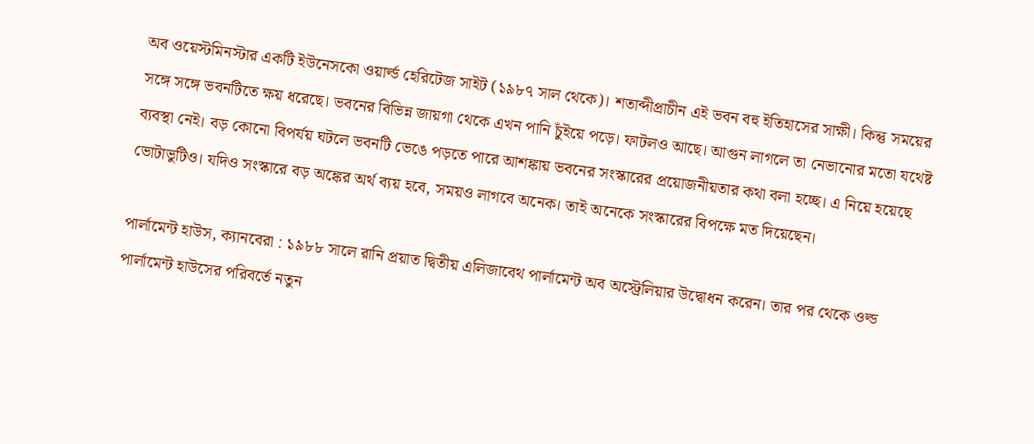অব ওয়েস্টমিনস্টার একটি ইউনেসকো ওয়ার্ল্ড হেরিটেজ সাইট (১৯৮৭ সাল থেকে)। শতাব্দীপ্রাচীন এই ভবন বহু ইতিহাসের সাক্ষী। কিন্তু সময়ের সঙ্গে সঙ্গে ভবনটিতে ক্ষয় ধরেছে। ভবনের বিভিন্ন জায়গা থেকে এখন পানি চুঁইয়ে পড়ে। ফাটলও আছে। আগুন লাগলে তা নেভানোর মতো যথেষ্ট ব্যবস্থা নেই। বড় কোনো বিপর্যয় ঘটলে ভবনটি ভেঙে পড়তে পারে আশঙ্কায় ভবনের সংস্কারের প্রয়োজনীয়তার কথা বলা হচ্ছে। এ নিয়ে হয়েছে ভোটাভুটিও। যদিও সংস্কারে বড় অঙ্কের অর্থ ব্যয় হবে, সময়ও লাগবে অনেক। তাই অনেকে সংস্কারের বিপক্ষে মত দিয়েছেন।

পার্লামেন্ট হাউস, ক্যানবেরা : ১৯৮৮ সালে রানি প্রয়াত দ্বিতীয় এলিজাবেথ পার্লামেন্ট অব অস্ট্রেলিয়ার উদ্বোধন করেন। তার পর থেকে ওল্ড পার্লামেন্ট হাউসের পরিবর্তে নতুন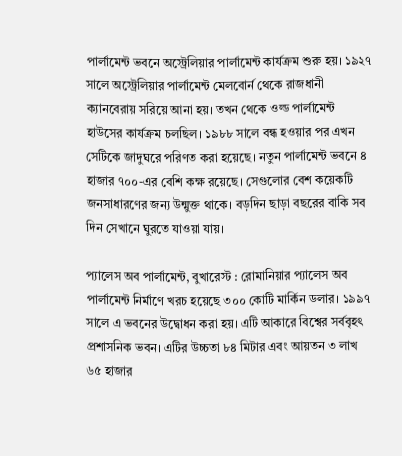পার্লামেন্ট ভবনে অস্ট্রেলিয়ার পার্লামেন্ট কার্যক্রম শুরু হয়। ১৯২৭ সালে অস্ট্রেলিয়ার পার্লামেন্ট মেলবোর্ন থেকে রাজধানী ক্যানবেরায় সরিয়ে আনা হয়। তখন থেকে ওল্ড পার্লামেন্ট হাউসের কার্যক্রম চলছিল। ১৯৮৮ সালে বন্ধ হওয়ার পর এখন সেটিকে জাদুঘরে পরিণত করা হয়েছে। নতুন পার্লামেন্ট ভবনে ৪ হাজার ৭০০-এর বেশি কক্ষ রয়েছে। সেগুলোর বেশ কয়েকটি জনসাধারণের জন্য উন্মুক্ত থাকে। বড়দিন ছাড়া বছরের বাকি সব দিন সেখানে ঘুরতে যাওয়া যায়।

প্যালেস অব পার্লামেন্ট, বুখারেস্ট : রোমানিয়ার প্যালেস অব পার্লামেন্ট নির্মাণে খরচ হয়েছে ৩০০ কোটি মার্কিন ডলার। ১৯৯৭ সালে এ ভবনের উদ্বোধন করা হয়। এটি আকারে বিশ্বের সর্ববৃহৎ প্রশাসনিক ভবন। এটির উচ্চতা ৮৪ মিটার এবং আয়তন ৩ লাখ ৬৫ হাজার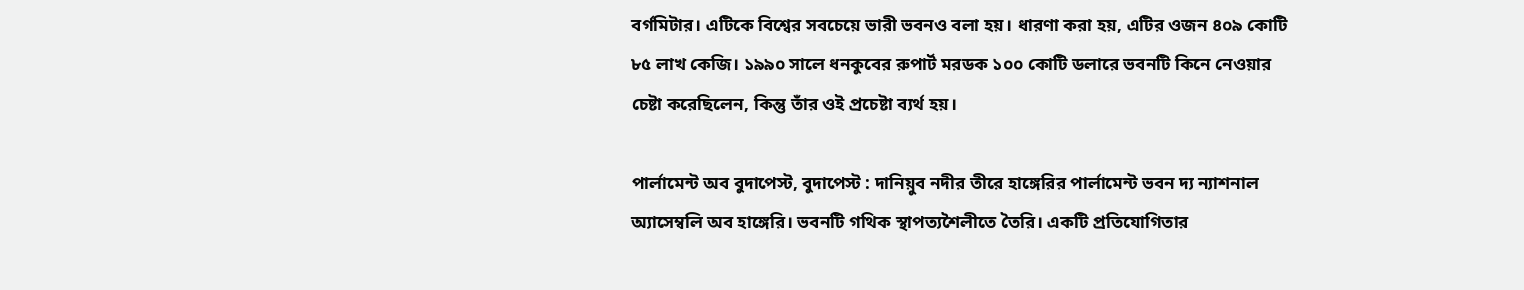বর্গমিটার। এটিকে বিশ্বের সবচেয়ে ভারী ভবনও বলা হয়। ধারণা করা হয়, এটির ওজন ৪০৯ কোটি ৮৫ লাখ কেজি। ১৯৯০ সালে ধনকুবের রুপার্ট মরডক ১০০ কোটি ডলারে ভবনটি কিনে নেওয়ার চেষ্টা করেছিলেন, কিন্তু তাঁর ওই প্রচেষ্টা ব্যর্থ হয়।

পার্লামেন্ট অব বুদাপেস্ট, বুদাপেস্ট : দানিয়ুব নদীর তীরে হাঙ্গেরির পার্লামেন্ট ভবন দ্য ন্যাশনাল অ্যাসেম্বলি অব হাঙ্গেরি। ভবনটি গথিক স্থাপত্যশৈলীতে তৈরি। একটি প্রতিযোগিতার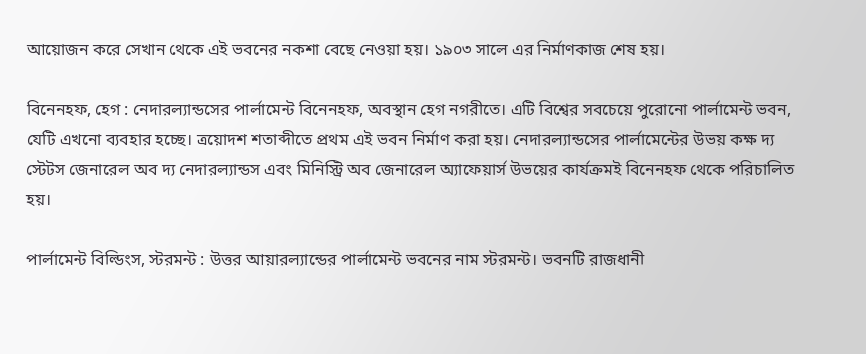আয়োজন করে সেখান থেকে এই ভবনের নকশা বেছে নেওয়া হয়। ১৯০৩ সালে এর নির্মাণকাজ শেষ হয়।

বিনেনহফ, হেগ : নেদারল্যান্ডসের পার্লামেন্ট বিনেনহফ, অবস্থান হেগ নগরীতে। এটি বিশ্বের সবচেয়ে পুরোনো পার্লামেন্ট ভবন, যেটি এখনো ব্যবহার হচ্ছে। ত্রয়োদশ শতাব্দীতে প্রথম এই ভবন নির্মাণ করা হয়। নেদারল্যান্ডসের পার্লামেন্টের উভয় কক্ষ দ্য স্টেটস জেনারেল অব দ্য নেদারল্যান্ডস এবং মিনিস্ট্রি অব জেনারেল অ্যাফেয়ার্স উভয়ের কার্যক্রমই বিনেনহফ থেকে পরিচালিত হয়।

পার্লামেন্ট বিল্ডিংস, স্টরমন্ট : উত্তর আয়ারল্যান্ডের পার্লামেন্ট ভবনের নাম স্টরমন্ট। ভবনটি রাজধানী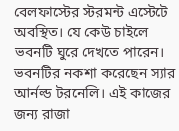বেলফাস্টের স্টরমন্ট এস্টেটে অবস্থিত। যে কেউ চাইলে ভবনটি ঘুরে দেখতে পারেন। ভবনটির নকশা করেছেন স্যার আর্নল্ড টরনেলি। এই কাজের জন্য রাজা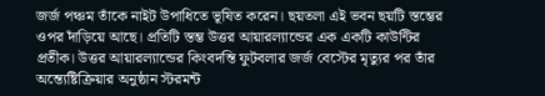জর্জ পঞ্চম তাঁকে নাইট উপাধিতে ভূষিত করেন। ছয়তলা এই ভবন ছয়টি স্তম্ভের ওপর দাঁড়িয়ে আছে। প্রতিটি স্তম্ভ উত্তর আয়ারল্যান্ডের এক একটি কাউন্টির প্রতীক। উত্তর আয়ারল্যান্ডের কিংবদন্তি ফুটবলার জর্জ বেস্টের মৃত্যুর পর তাঁর অন্ত্যেষ্টিক্রিয়ার অনুষ্ঠান স্টরমন্ট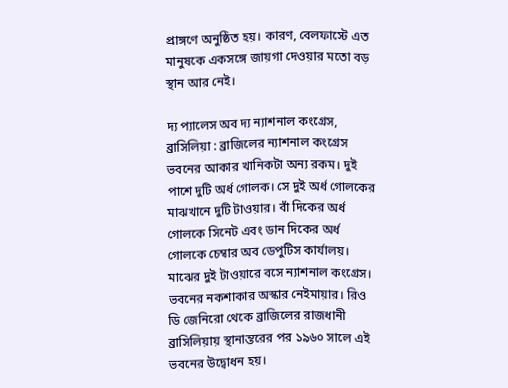প্রাঙ্গণে অনুষ্ঠিত হয়। কারণ, বেলফাস্টে এত মানুষকে একসঙ্গে জায়গা দেওয়ার মতো বড় স্থান আর নেই।

দ্য প্যালেস অব দ্য ন্যাশনাল কংগ্রেস, ব্রাসিলিয়া : ব্রাজিলের ন্যাশনাল কংগ্রেস ভবনের আকার খানিকটা অন্য রকম। দুই পাশে দুটি অর্ধ গোলক। সে দুই অর্ধ গোলকের মাঝখানে দুটি টাওয়ার। বাঁ দিকের অর্ধ গোলকে সিনেট এবং ডান দিকের অর্ধ গোলকে চেম্বার অব ডেপুটিস কার্যালয়। মাঝের দুই টাওয়ারে বসে ন্যাশনাল কংগ্রেস। ভবনের নকশাকার অস্কার নেইমায়ার। রিও ডি জেনিরো থেকে ব্রাজিলের রাজধানী ব্রাসিলিয়ায় স্থানান্তরের পর ১৯৬০ সালে এই ভবনের উদ্বোধন হয়।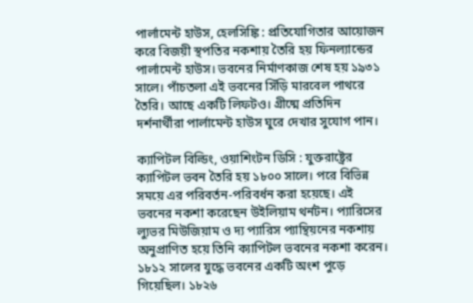পার্লামেন্ট হাউস, হেলসিঙ্কি : প্রতিযোগিতার আয়োজন করে বিজয়ী স্থপতির নকশায় তৈরি হয় ফিনল্যান্ডের পার্লামেন্ট হাউস। ভবনের নির্মাণকাজ শেষ হয় ১৯৩১ সালে। পাঁচতলা এই ভবনের সিঁড়ি মারবেল পাথরে তৈরি। আছে একটি লিফটও। গ্রীষ্মে প্রতিদিন দর্শনার্থীরা পার্লামেন্ট হাউস ঘুরে দেখার সুযোগ পান।

ক্যাপিটল বিল্ডিং, ওয়াশিংটন ডিসি : যুক্তরাষ্ট্রের ক্যাপিটল ভবন তৈরি হয় ১৮০০ সালে। পরে বিভিন্ন সময়ে এর পরিবর্তন-পরিবর্ধন করা হয়েছে। এই ভবনের নকশা করেছেন উইলিয়াম থর্নটন। প্যারিসের ল্যুভর মিউজিয়াম ও দ্য প্যারিস প্যান্থিয়নের নকশায় অনুপ্রাণিত হয়ে তিনি ক্যাপিটল ভবনের নকশা করেন। ১৮১২ সালের যুদ্ধে ভবনের একটি অংশ পুড়ে গিয়েছিল। ১৮২৬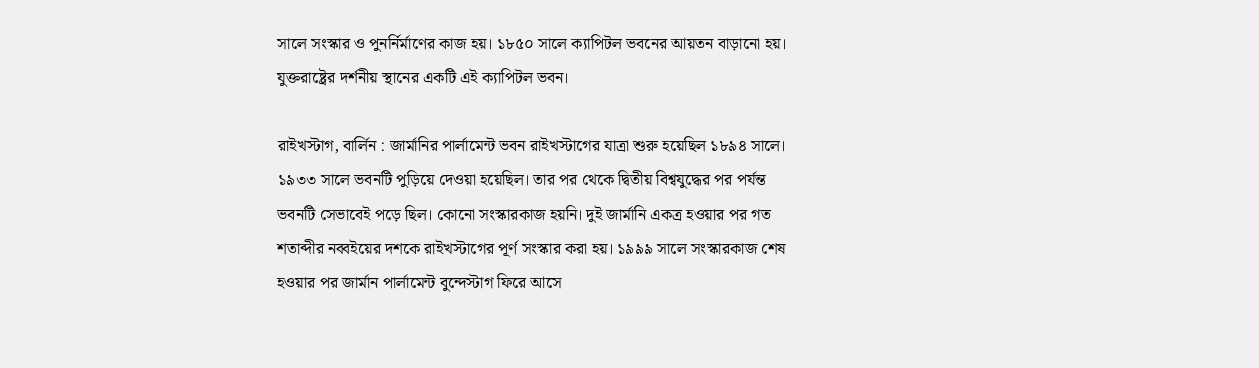সালে সংস্কার ও পুনর্নির্মাণের কাজ হয়। ১৮৫০ সালে ক্যাপিটল ভবনের আয়তন বাড়ানো হয়। যুক্তরাষ্ট্রের দর্শনীয় স্থানের একটি এই ক্যাপিটল ভবন।

রাইখস্টাগ, বার্লিন : জার্মানির পার্লামেন্ট ভবন রাইখস্টাগের যাত্রা শুরু হয়েছিল ১৮৯৪ সালে। ১৯৩৩ সালে ভবনটি পুড়িয়ে দেওয়া হয়েছিল। তার পর থেকে দ্বিতীয় বিশ্বযুদ্ধের পর পর্যন্ত ভবনটি সেভাবেই পড়ে ছিল। কোনো সংস্কারকাজ হয়নি। দুই জার্মানি একত্র হওয়ার পর গত শতাব্দীর নব্বইয়ের দশকে রাইখস্টাগের পূর্ণ সংস্কার করা হয়। ১৯৯৯ সালে সংস্কারকাজ শেষ হওয়ার পর জার্মান পার্লামেন্ট বুন্দেস্টাগ ফিরে আসে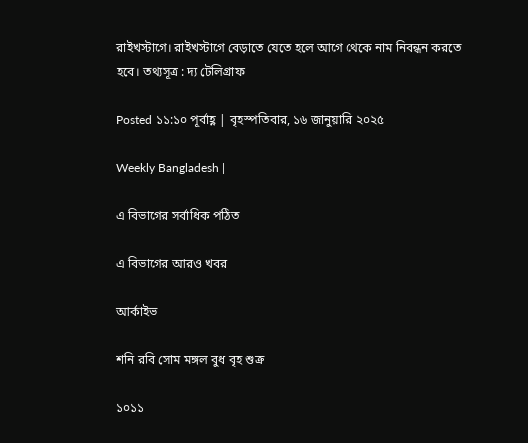রাইখস্টাগে। রাইখস্টাগে বেড়াতে যেতে হলে আগে থেকে নাম নিবন্ধন করতে হবে। তথ্যসূত্র : দ্য টেলিগ্রাফ

Posted ১১:১০ পূর্বাহ্ণ | বৃহস্পতিবার, ১৬ জানুয়ারি ২০২৫

Weekly Bangladesh |

এ বিভাগের সর্বাধিক পঠিত

এ বিভাগের আরও খবর

আর্কাইভ

শনি রবি সোম মঙ্গল বুধ বৃহ শুক্র

১০১১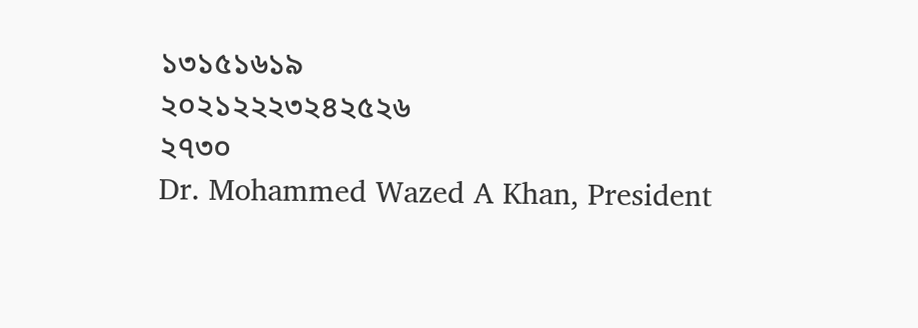১৩১৫১৬১৯
২০২১২২২৩২৪২৫২৬
২৭৩০
Dr. Mohammed Wazed A Khan, President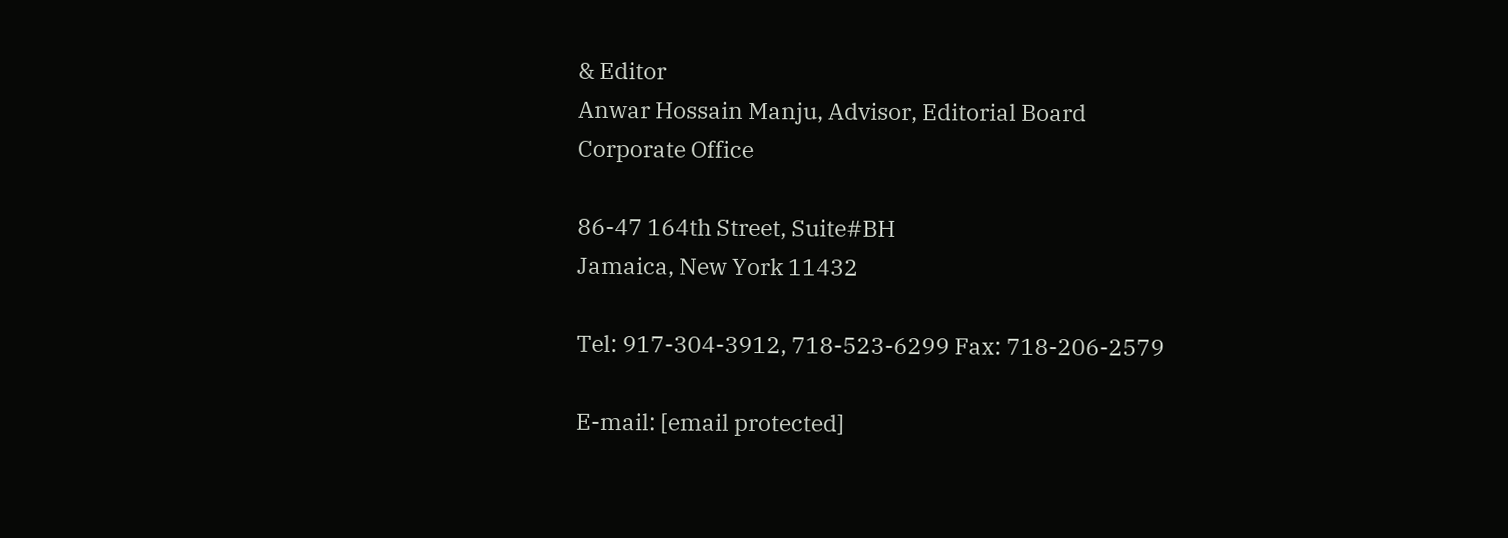& Editor
Anwar Hossain Manju, Advisor, Editorial Board
Corporate Office

86-47 164th Street, Suite#BH
Jamaica, New York 11432

Tel: 917-304-3912, 718-523-6299 Fax: 718-206-2579

E-mail: [email protected]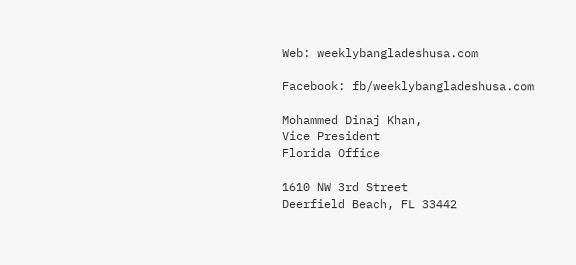Web: weeklybangladeshusa.com

Facebook: fb/weeklybangladeshusa.com

Mohammed Dinaj Khan,
Vice President
Florida Office

1610 NW 3rd Street
Deerfield Beach, FL 33442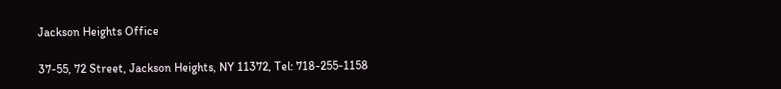Jackson Heights Office

37-55, 72 Street, Jackson Heights, NY 11372, Tel: 718-255-1158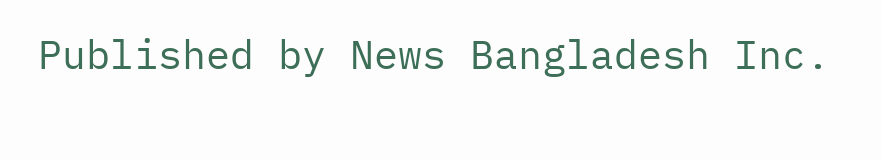Published by News Bangladesh Inc.